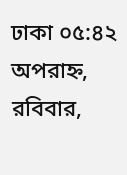ঢাকা ০৫:৪২ অপরাহ্ন, রবিবার,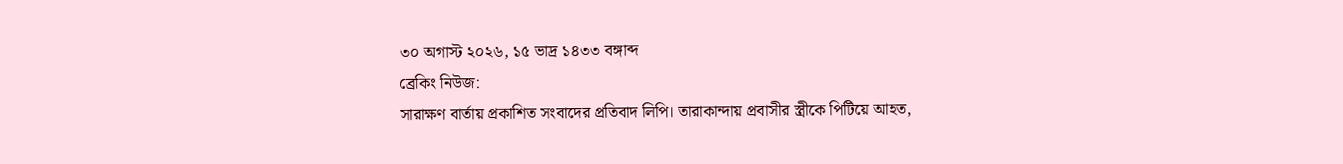৩০ অগাস্ট ২০২৬, ১৫ ভাদ্র ১৪৩৩ বঙ্গাব্দ
ব্রেকিং নিউজ:
সারাক্ষণ বার্তায় প্রকাশিত সংবাদের প্রতিবাদ লিপি। তারাকান্দায় প্রবাসীর স্ত্রীকে পিটিয়ে আহত,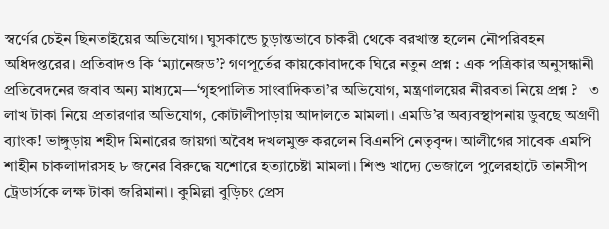স্বর্ণের চেইন ছিনতাইয়ের অভিযোগ। ঘুসকান্ডে চুড়ান্তভাবে চাকরী থেকে বরখাস্ত হলেন নৌপরিবহন অধিদপ্তরের। প্রতিবাদও কি ‘ম্যানেজড’? গণপূর্তের কায়কোবাদকে ঘিরে নতুন প্রশ্ন : এক পত্রিকার অনুসন্ধানী প্রতিবেদনের জবাব অন্য মাধ্যমে—‘গৃহপালিত সাংবাদিকতা’র অভিযোগ, মন্ত্রণালয়ের নীরবতা নিয়ে প্রশ্ন ?   ৩ লাখ টাকা নিয়ে প্রতারণার অভিযোগ, কোটালীপাড়ায় আদালতে মামলা। এমডি’র অব্যবস্থাপনায় ডুবছে অগ্রণী ব্যাংক! ভাঙ্গুড়ায় শহীদ মিনারের জায়গা অবৈধ দখলমুক্ত করলেন বিএনপি নেতৃবৃন্দ। আলীগের সাবেক এমপি শাহীন চাকলাদারসহ ৮ জনের বিরুদ্ধে যশোরে হত্যাচেষ্টা মামলা। শিশু খাদ্যে ভেজালে পুলেরহাটে তানসীপ ট্রেডার্সকে লক্ষ টাকা জরিমানা। কুমিল্লা বুড়িচং প্রেস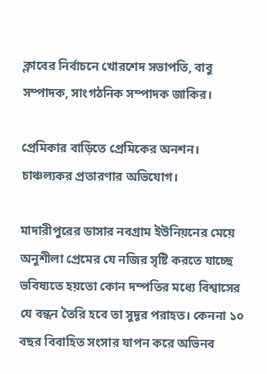ক্লাবের নির্বাচনে খোরশেদ সভাপতি, বাবু সম্পাদক, সাংগঠনিক সম্পাদক জাকির।

প্রেমিকার বাড়িতে প্রেমিকের অনশন। চাঞ্চল্যকর প্রতারণার অভিযোগ।

মাদারীপুরের ডাসার নবগ্রাম ইউনিয়নের মেয়ে অনুশীলা প্রেমের যে নজির সৃষ্টি করতে যাচ্ছে ভবিষ্যতে হয়তো কোন দম্পতির মধ্যে বিশ্বাসের যে বন্ধন তৈরি হবে তা সুদূর পরাহত। কেননা ১০ বছর বিবাহিত সংসার যাপন করে অভিনব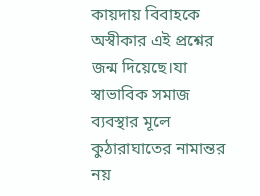কায়দায় বিবাহকে অস্বীকার এই প্রশ্নের জন্ম দিয়েছে।যা স্বাভাবিক সমাজ ব্যবস্থার মূলে কুঠারাঘাতের নামান্তর নয়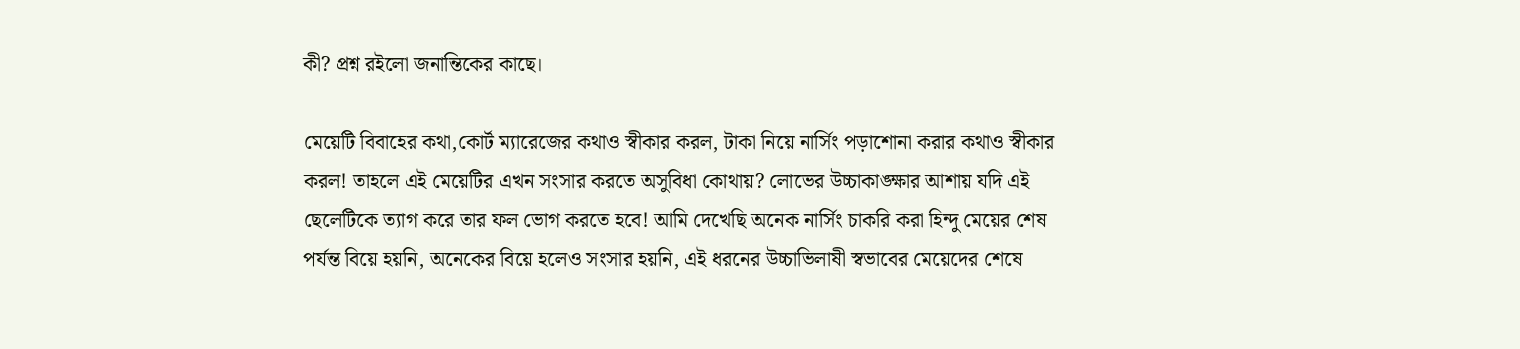কী? প্রশ্ন রইলো জনান্তিকের কাছে।

মেয়েটি বিবাহের কথা,কোর্ট ম্যারেজের কথাও স্বীকার করল, টাকা নিয়ে নার্সিং পড়াশোনা করার কথাও স্বীকার করল! তাহলে এই মেয়েটির এখন সংসার করতে অসুবিধা কোথায়? লোভের উচ্চাকাঙ্ক্ষার আশায় যদি এই ছেলেটিকে ত্যাগ করে তার ফল ভোগ করতে হবে! আমি দেখেছি অনেক নার্সিং চাকরি করা হিন্দু মেয়ের শেষ পর্যন্ত বিয়ে হয়নি, অনেকের বিয়ে হলেও সংসার হয়নি, এই ধরনের উচ্চাভিলাষী স্বভাবের মেয়েদের শেষে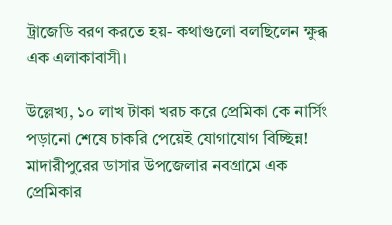ট্রাজেডি বরণ করতে হয়- কথাগুলো বলছিলেন ক্ষুব্ধ এক এলাকাবাসী।

উল্লেখ্য, ১০ লাখ টাকা খরচ করে প্রেমিকা কে নার্সিং পড়ানো শেষে চাকরি পেয়েই যোগাযোগ বিচ্ছিন্ন! মাদারীপুরের ডাসার উপজেলার নবগ্রামে এক প্রেমিকার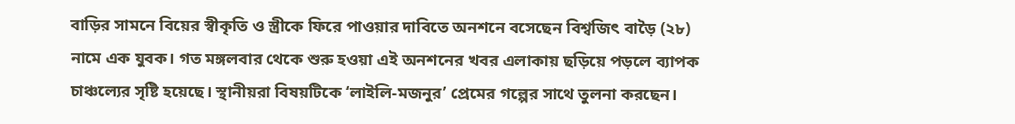বাড়ির সামনে বিয়ের স্বীকৃতি ও স্ত্রীকে ফিরে পাওয়ার দাবিতে অনশনে বসেছেন বিশ্বজিৎ বাড়ৈ (২৮) নামে এক যুবক। গত মঙ্গলবার থেকে শুরু হওয়া এই অনশনের খবর এলাকায় ছড়িয়ে পড়লে ব্যাপক চাঞ্চল্যের সৃষ্টি হয়েছে। স্থানীয়রা বিষয়টিকে ‘লাইলি-মজনুর’ প্রেমের গল্পের সাথে তুলনা করছেন।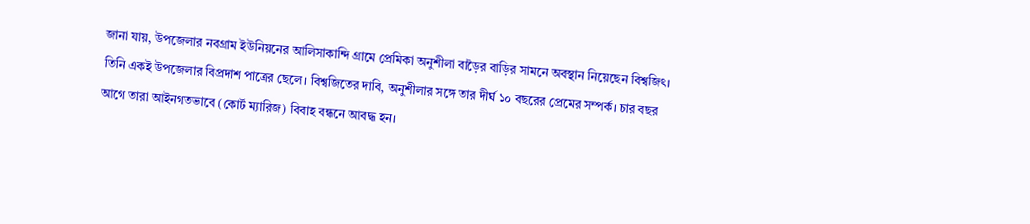জানা যায়, উপজেলার নবগ্রাম ইউনিয়নের আলিসাকান্দি গ্রামে প্রেমিকা অনুশীলা বাড়ৈর বাড়ির সামনে অবস্থান নিয়েছেন বিশ্বজিৎ। তিনি একই উপজেলার বিপ্রদাশ পাত্রের ছেলে। বিশ্বজিতের দাবি, অনুশীলার সঙ্গে তার দীর্ঘ ১০ বছরের প্রেমের সম্পর্ক। চার বছর আগে তারা আইনগতভাবে (কোর্ট ম্যারিজ) বিবাহ বন্ধনে আবদ্ধ হন।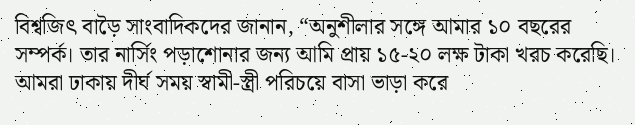বিশ্বজিৎ বাড়ৈ সাংবাদিকদের জানান, “অনুশীলার সঙ্গে আমার ১০ বছরের সম্পর্ক। তার নার্সিং পড়াশোনার জন্য আমি প্রায় ১৫-২০ লক্ষ টাকা খরচ করেছি। আমরা ঢাকায় দীর্ঘ সময় স্বামী-স্ত্রী পরিচয়ে বাসা ভাড়া করে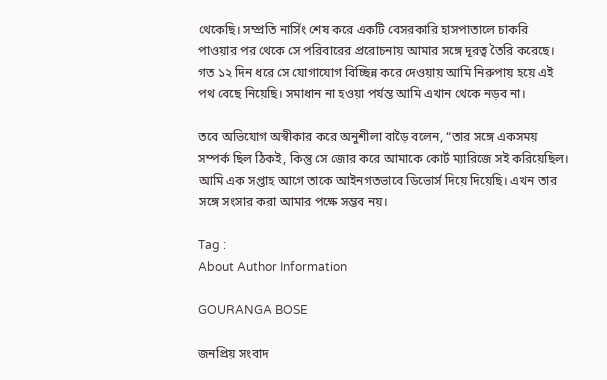থেকেছি। সম্প্রতি নার্সিং শেষ করে একটি বেসরকারি হাসপাতালে চাকরি পাওয়ার পর থেকে সে পরিবারের প্ররোচনায় আমার সঙ্গে দূরত্ব তৈরি করেছে। গত ১২ দিন ধরে সে যোগাযোগ বিচ্ছিন্ন করে দেওয়ায় আমি নিরুপায় হয়ে এই পথ বেছে নিয়েছি। সমাধান না হওয়া পর্যন্ত আমি এখান থেকে নড়ব না।

তবে অভিযোগ অস্বীকার করে অনুশীলা বাড়ৈ বলেন, “তার সঙ্গে একসময় সম্পর্ক ছিল ঠিকই, কিন্তু সে জোর করে আমাকে কোর্ট ম্যারিজে সই করিয়েছিল। আমি এক সপ্তাহ আগে তাকে আইনগতভাবে ডিভোর্স দিয়ে দিয়েছি। এখন তার সঙ্গে সংসার করা আমার পক্ষে সম্ভব নয়।

Tag :
About Author Information

GOURANGA BOSE

জনপ্রিয় সংবাদ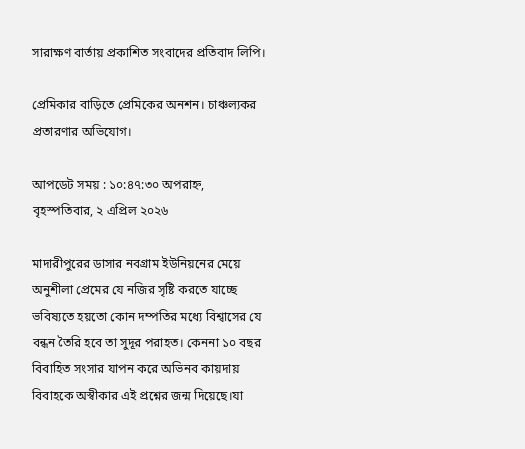সারাক্ষণ বার্তায় প্রকাশিত সংবাদের প্রতিবাদ লিপি।

প্রেমিকার বাড়িতে প্রেমিকের অনশন। চাঞ্চল্যকর প্রতারণার অভিযোগ।

আপডেট সময় : ১০:৪৭:৩০ অপরাহ্ন, বৃহস্পতিবার, ২ এপ্রিল ২০২৬

মাদারীপুরের ডাসার নবগ্রাম ইউনিয়নের মেয়ে অনুশীলা প্রেমের যে নজির সৃষ্টি করতে যাচ্ছে ভবিষ্যতে হয়তো কোন দম্পতির মধ্যে বিশ্বাসের যে বন্ধন তৈরি হবে তা সুদূর পরাহত। কেননা ১০ বছর বিবাহিত সংসার যাপন করে অভিনব কায়দায় বিবাহকে অস্বীকার এই প্রশ্নের জন্ম দিয়েছে।যা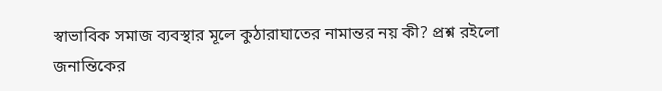স্বাভাবিক সমাজ ব্যবস্থার মূলে কুঠারাঘাতের নামান্তর নয় কী? প্রশ্ন রইলো জনান্তিকের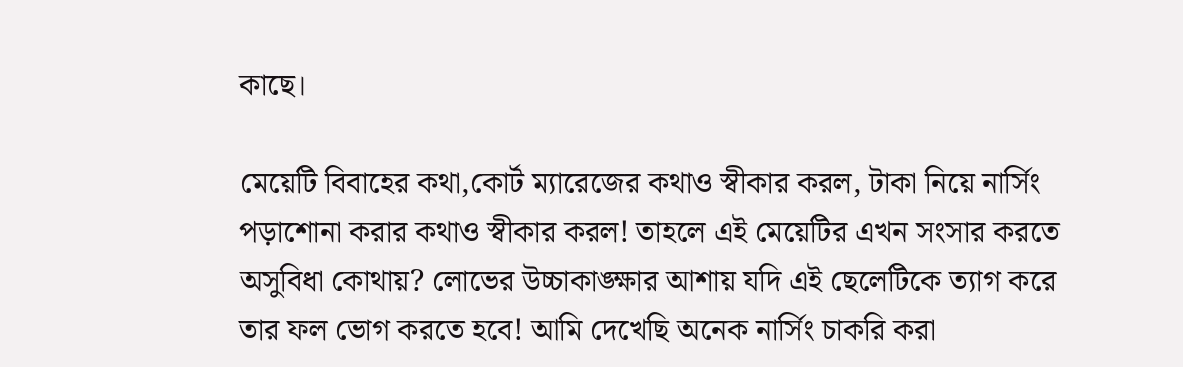কাছে।

মেয়েটি বিবাহের কথা,কোর্ট ম্যারেজের কথাও স্বীকার করল, টাকা নিয়ে নার্সিং পড়াশোনা করার কথাও স্বীকার করল! তাহলে এই মেয়েটির এখন সংসার করতে অসুবিধা কোথায়? লোভের উচ্চাকাঙ্ক্ষার আশায় যদি এই ছেলেটিকে ত্যাগ করে তার ফল ভোগ করতে হবে! আমি দেখেছি অনেক নার্সিং চাকরি করা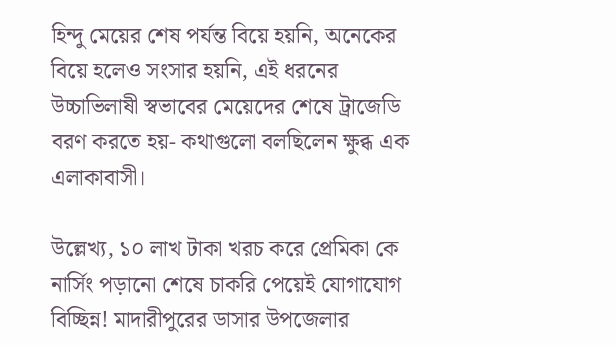হিন্দু মেয়ের শেষ পর্যন্ত বিয়ে হয়নি, অনেকের বিয়ে হলেও সংসার হয়নি, এই ধরনের উচ্চাভিলাষী স্বভাবের মেয়েদের শেষে ট্রাজেডি বরণ করতে হয়- কথাগুলো বলছিলেন ক্ষুব্ধ এক এলাকাবাসী।

উল্লেখ্য, ১০ লাখ টাকা খরচ করে প্রেমিকা কে নার্সিং পড়ানো শেষে চাকরি পেয়েই যোগাযোগ বিচ্ছিন্ন! মাদারীপুরের ডাসার উপজেলার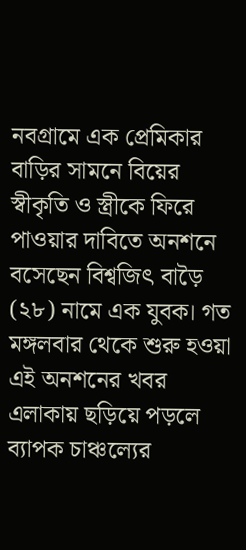নবগ্রামে এক প্রেমিকার বাড়ির সামনে বিয়ের স্বীকৃতি ও স্ত্রীকে ফিরে পাওয়ার দাবিতে অনশনে বসেছেন বিশ্বজিৎ বাড়ৈ (২৮) নামে এক যুবক। গত মঙ্গলবার থেকে শুরু হওয়া এই অনশনের খবর এলাকায় ছড়িয়ে পড়লে ব্যাপক চাঞ্চল্যের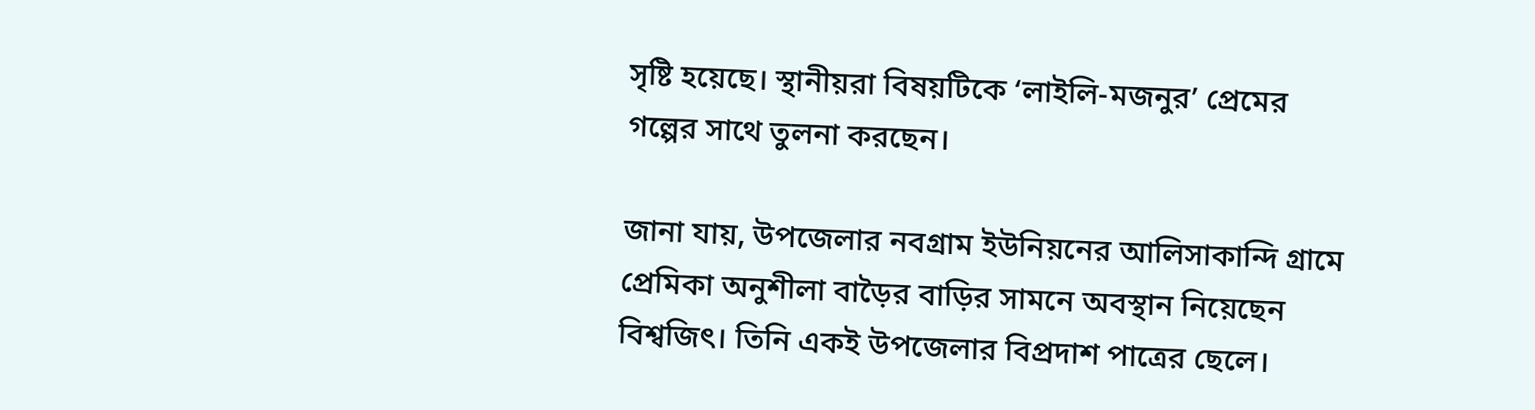সৃষ্টি হয়েছে। স্থানীয়রা বিষয়টিকে ‘লাইলি-মজনুর’ প্রেমের গল্পের সাথে তুলনা করছেন।

জানা যায়, উপজেলার নবগ্রাম ইউনিয়নের আলিসাকান্দি গ্রামে প্রেমিকা অনুশীলা বাড়ৈর বাড়ির সামনে অবস্থান নিয়েছেন বিশ্বজিৎ। তিনি একই উপজেলার বিপ্রদাশ পাত্রের ছেলে।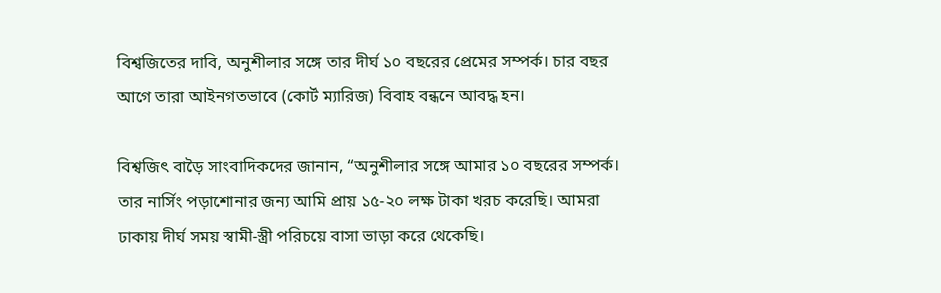বিশ্বজিতের দাবি, অনুশীলার সঙ্গে তার দীর্ঘ ১০ বছরের প্রেমের সম্পর্ক। চার বছর আগে তারা আইনগতভাবে (কোর্ট ম্যারিজ) বিবাহ বন্ধনে আবদ্ধ হন।

বিশ্বজিৎ বাড়ৈ সাংবাদিকদের জানান, “অনুশীলার সঙ্গে আমার ১০ বছরের সম্পর্ক। তার নার্সিং পড়াশোনার জন্য আমি প্রায় ১৫-২০ লক্ষ টাকা খরচ করেছি। আমরা ঢাকায় দীর্ঘ সময় স্বামী-স্ত্রী পরিচয়ে বাসা ভাড়া করে থেকেছি।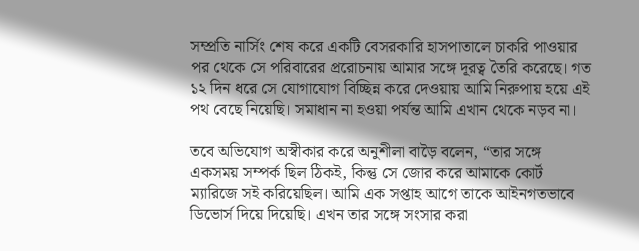সম্প্রতি নার্সিং শেষ করে একটি বেসরকারি হাসপাতালে চাকরি পাওয়ার পর থেকে সে পরিবারের প্ররোচনায় আমার সঙ্গে দূরত্ব তৈরি করেছে। গত ১২ দিন ধরে সে যোগাযোগ বিচ্ছিন্ন করে দেওয়ায় আমি নিরুপায় হয়ে এই পথ বেছে নিয়েছি। সমাধান না হওয়া পর্যন্ত আমি এখান থেকে নড়ব না।

তবে অভিযোগ অস্বীকার করে অনুশীলা বাড়ৈ বলেন, “তার সঙ্গে একসময় সম্পর্ক ছিল ঠিকই, কিন্তু সে জোর করে আমাকে কোর্ট ম্যারিজে সই করিয়েছিল। আমি এক সপ্তাহ আগে তাকে আইনগতভাবে ডিভোর্স দিয়ে দিয়েছি। এখন তার সঙ্গে সংসার করা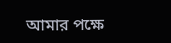আমার পক্ষে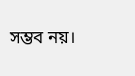সম্ভব নয়।